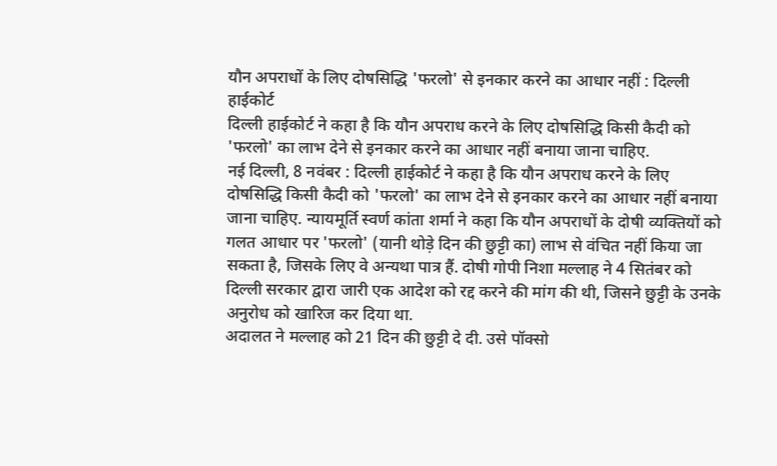यौन अपराधों के लिए दोषसिद्धि 'फरलो' से इनकार करने का आधार नहीं : दिल्ली हाईकोर्ट
दिल्ली हाईकोर्ट ने कहा है कि यौन अपराध करने के लिए दोषसिद्धि किसी कैदी को 'फरलो' का लाभ देने से इनकार करने का आधार नहीं बनाया जाना चाहिए.
नई दिल्ली, 8 नवंबर : दिल्ली हाईकोर्ट ने कहा है कि यौन अपराध करने के लिए दोषसिद्धि किसी कैदी को 'फरलो' का लाभ देने से इनकार करने का आधार नहीं बनाया जाना चाहिए. न्यायमूर्ति स्वर्ण कांता शर्मा ने कहा कि यौन अपराधों के दोषी व्यक्तियों को गलत आधार पर 'फरलो' (यानी थोड़े दिन की छुट्टी का) लाभ से वंचित नहीं किया जा सकता है, जिसके लिए वे अन्यथा पात्र हैं. दोषी गोपी निशा मल्लाह ने 4 सितंबर को दिल्ली सरकार द्वारा जारी एक आदेश को रद्द करने की मांग की थी, जिसने छुट्टी के उनके अनुरोध को खारिज कर दिया था.
अदालत ने मल्लाह को 21 दिन की छुट्टी दे दी. उसे पॉक्सो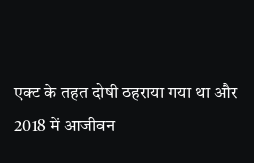एक्ट के तहत दोषी ठहराया गया था और 2018 में आजीवन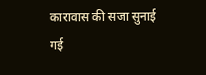कारावास की सजा सुनाई गई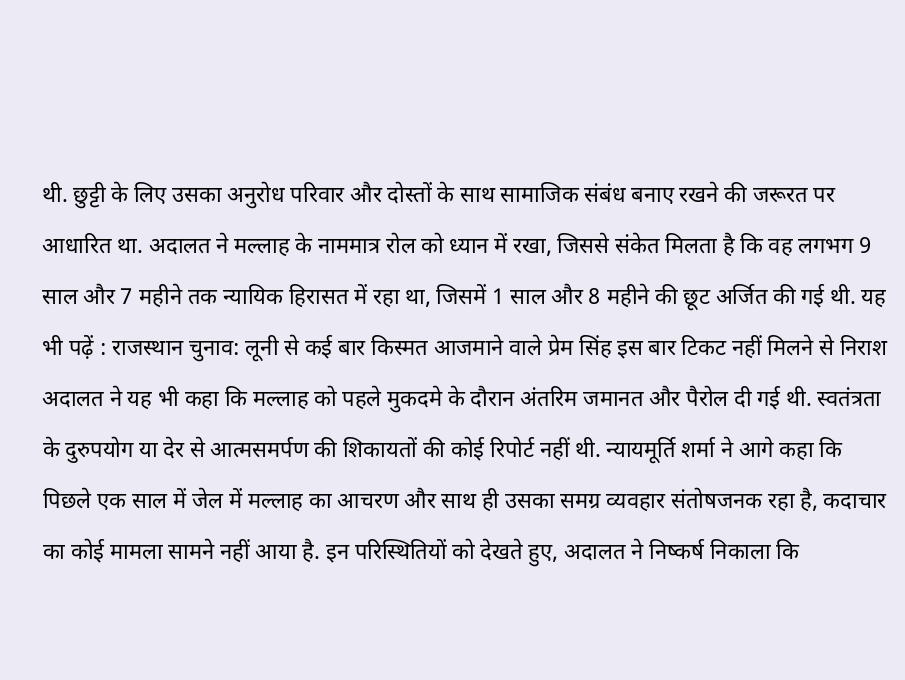थी. छुट्टी के लिए उसका अनुरोध परिवार और दोस्तों के साथ सामाजिक संबंध बनाए रखने की जरूरत पर आधारित था. अदालत ने मल्लाह के नाममात्र रोल को ध्यान में रखा, जिससे संकेत मिलता है कि वह लगभग 9 साल और 7 महीने तक न्यायिक हिरासत में रहा था, जिसमें 1 साल और 8 महीने की छूट अर्जित की गई थी. यह भी पढ़ें : राजस्थान चुनाव: लूनी से कई बार किस्मत आजमाने वाले प्रेम सिंह इस बार टिकट नहीं मिलने से निराश
अदालत ने यह भी कहा कि मल्लाह को पहले मुकदमे के दौरान अंतरिम जमानत और पैरोल दी गई थी. स्वतंत्रता के दुरुपयोग या देर से आत्मसमर्पण की शिकायतों की कोई रिपोर्ट नहीं थी. न्यायमूर्ति शर्मा ने आगे कहा कि पिछले एक साल में जेल में मल्लाह का आचरण और साथ ही उसका समग्र व्यवहार संतोषजनक रहा है, कदाचार का कोई मामला सामने नहीं आया है. इन परिस्थितियों को देखते हुए, अदालत ने निष्कर्ष निकाला कि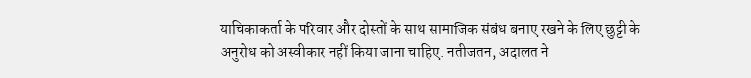याचिकाकर्ता के परिवार और दोस्तों के साथ सामाजिक संबंध बनाए रखने के लिए छुट्टी के अनुरोध को अस्वीकार नहीं किया जाना चाहिए. नतीजतन, अदालत ने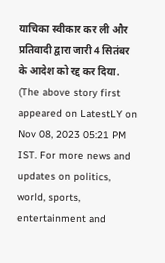याचिका स्वीकार कर ली और प्रतिवादी द्वारा जारी 4 सितंबर के आदेश को रद्द कर दिया.
(The above story first appeared on LatestLY on Nov 08, 2023 05:21 PM IST. For more news and updates on politics, world, sports, entertainment and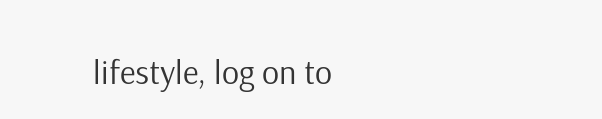lifestyle, log on to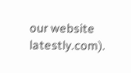our website latestly.com).